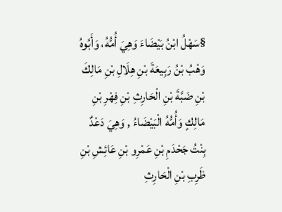§سَهْلُ ابْنُ بَيْضَاءَ وَهِيَ أُمُّهُ، وَأَبُوهُ وَهْبُ بْنُ رَبِيعَةَ بْنِ هِلَالِ بْنِ مَالِكَ بْنِ ضَبَّةَ بْنِ الْحَارِثِ بْنِ فِهْرِ بْنِ مَالِكٍ وَأُمُّهُ الْبَيْضَاءُ , وَهِيَ دَعْدٌ بِنْتُ جَحْدَمِ بْنِ عَمْرِو بْنِ عَائِشِ بْنِ ظَرِبِ بْنِ الْحَارِثِ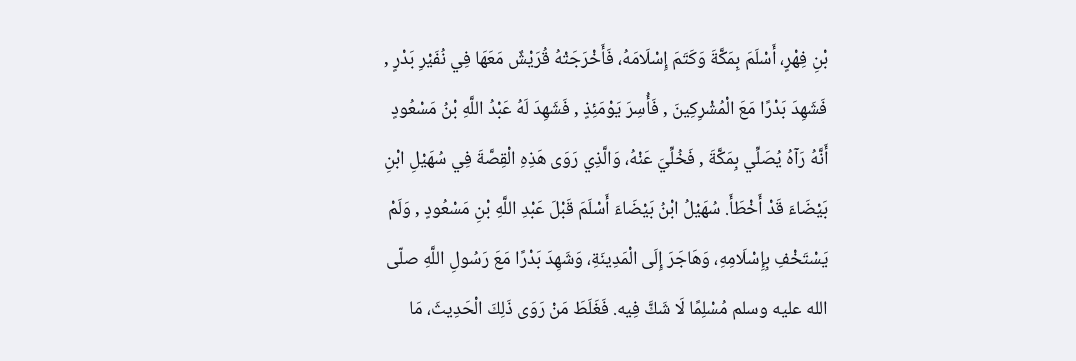بْنِ فِهْرٍ، أَسْلَمَ بِمَكَّةَ وَكَتَمَ إِسْلَامَهُ، فَأَخْرَجَتْهُ قُرَيْشٌ مَعَهَا فِي نُفَيْرِ بَدْرٍ , فَشَهِدَ بَدْرًا مَعَ الْمُشْرِكِينَ , فَأُسِرَ يَوْمَئِذٍ , فَشَهِدَ لَهُ عَبْدُ اللَّهِ بْنُ مَسْعُودٍ أَنَّهُ رَآهُ يُصَلِّي بِمَكَّةَ , فَخُلِّيَ عَنْهُ، وَالَّذِي رَوَى هَذِهِ الْقِصَّةَ فِي سُهَيْلِ ابْنِ بَيْضَاءَ قَدْ أَخْطَأَ. سُهَيْلُ ابْنُ بَيْضَاءَ أَسْلَمَ قَبْلَ عَبْدِ اللَّهِ بْنِ مَسْعُودٍ , وَلَمْ يَسْتَخْفِ بِإِسْلَامِهِ، وَهَاجَرَ إِلَى الْمَدِينَةِ، وَشَهِدَ بَدْرًا مَعَ رَسُولِ اللَّهِ صلّى الله عليه وسلم مُسْلِمًا لَا شَكَّ فِيه. فَغَلَطَ مَنْ رَوَى ذَلِكَ الْحَدِيثَ، مَا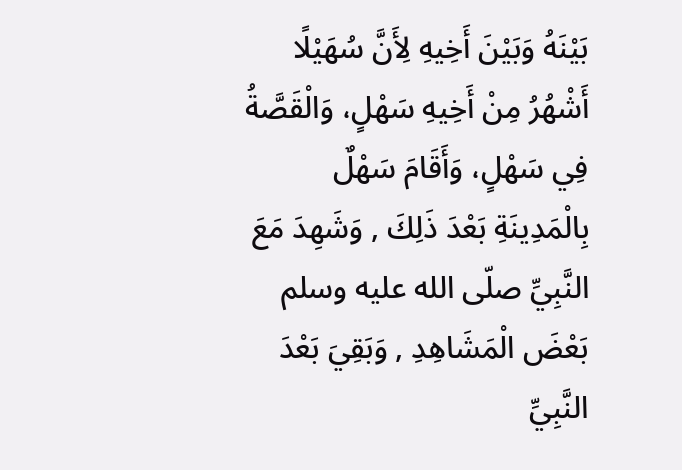بَيْنَهُ وَبَيْنَ أَخِيهِ لِأَنَّ سُهَيْلًا أَشْهُرُ مِنْ أَخِيهِ سَهْلٍ، وَالْقَصَّةُ فِي سَهْلٍ، وَأَقَامَ سَهْلٌ بِالْمَدِينَةِ بَعْدَ ذَلِكَ , وَشَهِدَ مَعَ النَّبِيِّ صلّى الله عليه وسلم بَعْضَ الْمَشَاهِدِ , وَبَقِيَ بَعْدَ النَّبِيِّ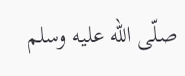صلّى الله عليه وسلم